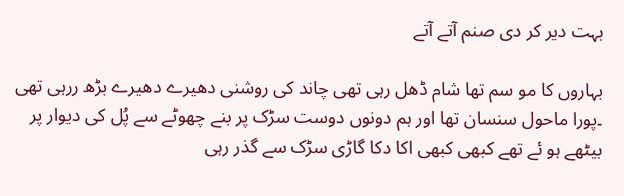بہت دیر کر دی صنم آتے آتے

بہاروں کا مو سم تھا شام ڈھل رہی تھی چاند کی روشنی دھیرے دھیرے بڑھ ررہی تھی ۔پورا ماحول سنسان تھا اور ہم دونوں دوست سڑک پر بنے چھوٹے سے پُل کی دیوار پر بیٹھے ہو ئے تھے کبھی کبھی اکا دکا گاڑی سڑک سے گذر رہی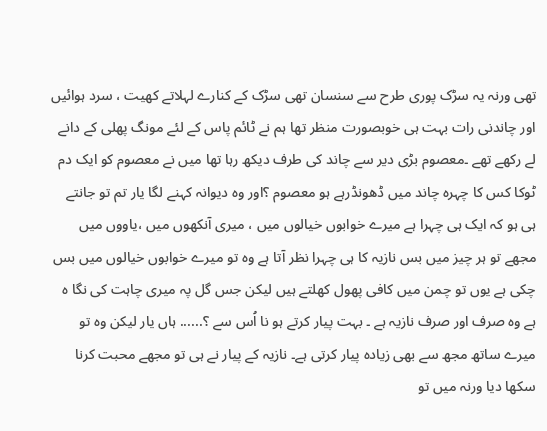تھی ورنہ یہ سڑک پوری طرح سے سنسان تھی سڑک کے کنارے لہلاتے کھیت ، سرد ہوائیں اور چاندنی رات بہت ہی خوبصورت منظر تھا ہم نے ٹائم پاس کے لئے مونگ پھلی کے دانے لے رکھے تھے ۔معصوم بڑی دیر سے چاند کی طرف دیکھ رہا تھا میں نے معصوم کو ایک دم ٹوکا کس کا چہرہ چاند میں ڈھونڈرہے ہو معصوم ؟اور وہ دیوانہ کہنے لگا یار تم تو جانتے ہی ہو کہ ایک ہی چہرا ہے میرے خوابوں خیالوں میں ، میری آنکھوں میں ،یاووں میں مجھے تو ہر چیز میں بس نازیہ کا ہی چہرا نظر آتا ہے وہ تو میرے خوابوں خیالوں میں بس چکی ہے یوں تو چمن میں کافی پھول کھلتے ہیں لیکن جس گل پہ میری چاہت کی نگا ہ ہے وہ صرف اور صرف نازیہ ہے ۔ بہت پیار کرتے ہو نا اُس سے ؟...... ہاں یار لیکن وہ تو میرے ساتھ مجھ سے بھی زیادہ پیار کرتی ہے۔ نازیہ کے پیار نے ہی تو مجھے محبت کرنا سکھا دیا ورنہ میں تو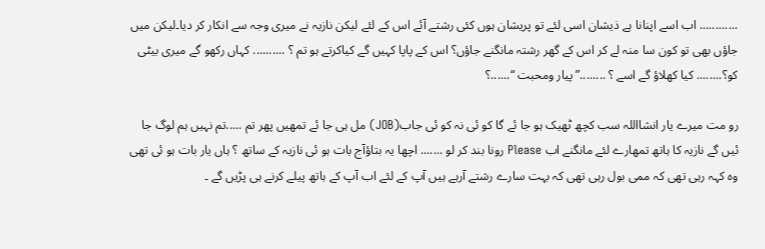............ اب اسے اپنانا ہے ذیشان اسی لئے تو پریشان ہوں کئی رشتے آئے اس کے لئے لیکن نازیہ نے میری وجہ سے انکار کر دیا۔لیکن میں جاؤں بھی تو کون سا منہ لے کر اس کے گھر رشتہ مانگنے جاؤں؟ اس کے پاپا کہیں گے کیاکرتے ہو تم ؟ .......... کہاں رکھو گے میری بیٹی کو؟........ کیا کھلاؤ گے اسے ؟ ........”پیار ومحبت “......؟

رو مت میرے یار انشااللہ سب کچھ ٹھیک ہو جا ئے گا کو ئی نہ کو ئی جاب(JOB) مل ہی جا ئے تمھیں پھر تم .....تم نہیں ہم لوگ جا ئیں گے نازیہ کا ہاتھ تمھارے لئے مانگنے اب Please رونا بند کر لو ....... اچھا یہ بتاؤآج بات ہو ئی نازیہ کے ساتھ ؟ ہاں یار بات ہو ئی تھی وہ کہہ رہی تھی کہ ممی بول رہی تھی کہ بہت سارے رشتے آرہے ہیں آپ کے لئے اب آپ کے ہاتھ پیلے کرنے ہی پڑیں گے ۔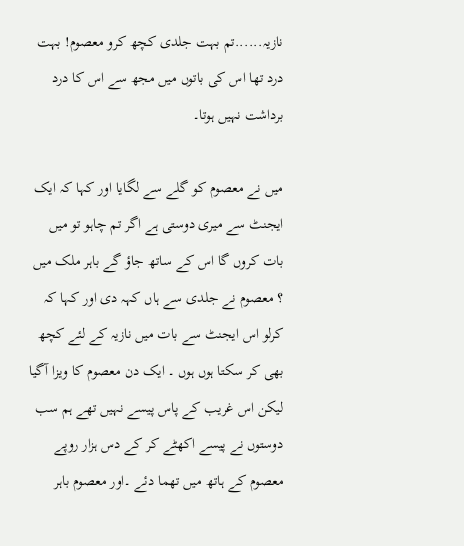نازیہ......تم بہت جلدی کچھ کرو معصوم! بہت درد تھا اس کی باتوں میں مجھ سے اس کا درد برداشت نہیں ہوتا۔

میں نے معصوم کو گلے سے لگایا اور کہا کہ ایک ایجنٹ سے میری دوستی ہے اگر تم چاہو تو میں بات کروں گا اس کے ساتھ جاؤ گے باہر ملک میں ؟ معصوم نے جلدی سے ہاں کہہ دی اور کہا کہ کرلو اس ایجنٹ سے بات میں نازیہ کے لئے کچھ بھی کر سکتا ہوں ہوں ۔ ایک دن معصوم کا ویزا آگیا لیکن اس غریب کے پاس پیسے نہیں تھے ہم سب دوستوں نے پیسے اکھٹے کر کے دس ہزار روپے معصوم کے ہاتھ میں تھما دئے ۔اور معصوم باہر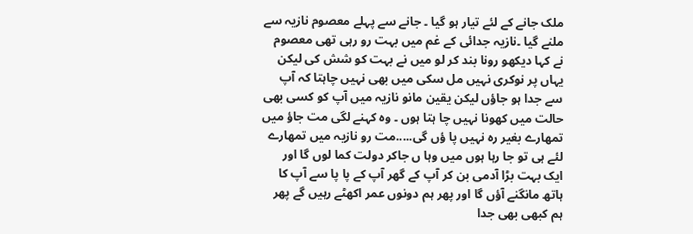ملک جانے کے لئے تیار ہو گیا ۔ جانے سے پہلے معصوم نازیہ سے ملنے گیا ۔نازیہ جدائی کے غم میں بہت رو رہی تھی معصوم نے کہا دیکھو رونا بند کر لو میں نے بہت کو شش کی لیکن یہاں پر نوکری نہیں مل سکی میں بھی نہیں چاہتا کہ آپ سے جدا ہو جاؤں لیکن یقین مانو نازیہ میں آپ کو کسی بھی حالت میں کھونا نہیں چا ہتا ہوں ۔ وہ کہنے لگی مت جاؤ میں تمھارے بغیر رہ نہیں پا ؤں گی.....مت رو نازیہ میں تمھارے لئے ہی تو جا رہا ہوں میں وہا ں جاکر دولت کما لوں گا اور ایک بہت بڑا آدمی بن کر آپ کے گھر آپ کے پا پا سے آپ کا ہاتھ مانگنے آؤں گا اور پھر ہم دونوں عمر اکھٹے رہیں گے پھر ہم کبھی بھی جدا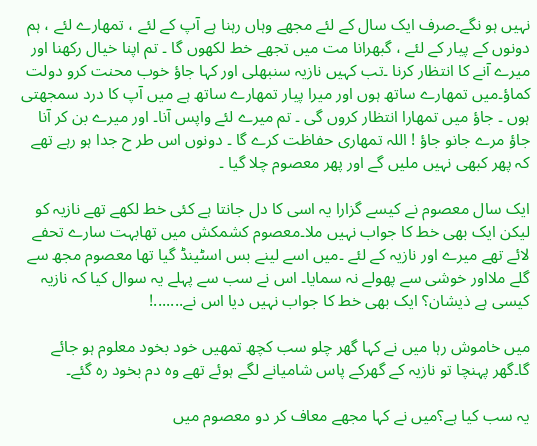نہیں ہو نگے۔صرف ایک سال کے لئے مجھے وہاں رہنا ہے آپ کے لئے ، تمھارے لئے ، ہم دونوں کے پیار کے لئے ، گبھرانا مت میں تجھے خط لکھوں گا ۔ تم اپنا خیال رکھنا اور میرے آنے کا انتظار کرنا ۔تب کہیں نازیہ سنبھلی اور کہا جاؤ خوب محنت کرو دولت کماؤ۔میں تمھارے ساتھ ہوں اور میرا پیار تمھارے ساتھ ہے میں آپ کا درد سمجھتی ہوں ۔ جاؤ میں تمھارا انتظار کروں گی ۔ تم میرے لئے واپس آنا۔ اور میرے بن کر آنا جاؤ مرے جانو جاؤ ! اللہ تمھاری حفاظت کرے گا ۔ دونوں اس طر ح جدا ہو رہے تھے کہ پھر کبھی نہیں ملیں گے اور پھر معصوم چلا گیا ۔

ایک سال معصوم نے کیسے گزارا یہ اسی کا دل جانتا ہے کئی خط لکھے تھے نازیہ کو لیکن ایک بھی خط کا جواب نہیں ملا۔معصوم کشمکش میں تھابہت سارے تحفے لائے تھے میرے اور نازیہ کے لئے ۔میں اسے لینے بس اسٹینڈ گیا تھا معصوم مجھ سے گلے ملااور خوشی سے پھولے نہ سمایا۔ اس نے سب سے پہلے یہ سوال کیا کہ نازیہ کیسی ہے ذیشان؟ ایک بھی خط کا جواب نہیں دیا اس نے.......!

میں خاموش رہا میں نے کہا گھر چلو سب کچھ تمھیں خود بخود معلوم ہو جائے گا۔گھر پہنچا تو نازیہ کے گھرکے پاس شامیانے لگے ہوئے تھے وہ دم بخود رہ گئے۔

یہ سب کیا ہے؟میں نے کہا مجھے معاف کر دو معصوم میں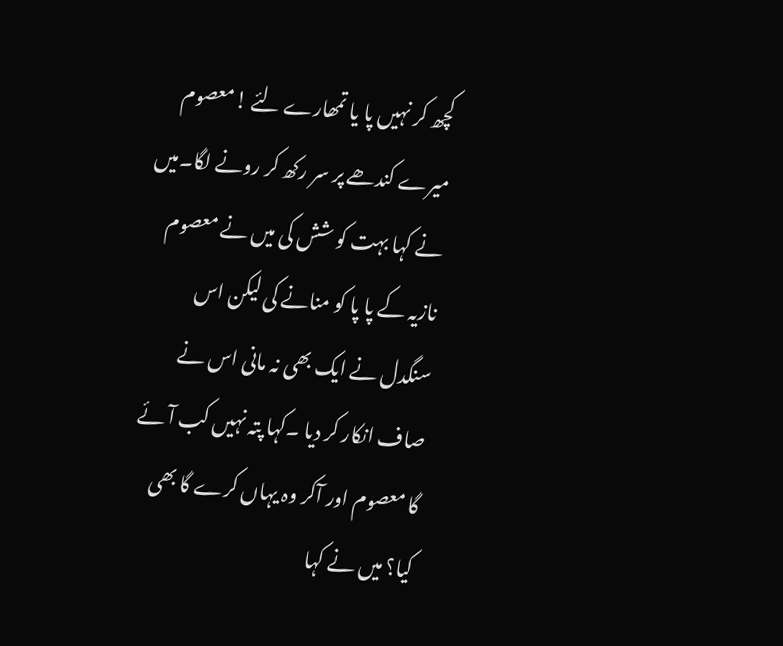کچھ کر نہیں پا یا تمھارے لئے !معصوم میرے کندھے پر سر رکھ کر رونے لگا۔میں نے کہا بہت کو شش کی میں نے معصوم نازیہ کے پا پا کو منانے کی لیکن اس سنگدل نے ایک بھی نہ مانی اس نے صاف انکار کر دیا ۔کہا پتہ نہیں کب آئے گا معصوم اور آکر وہ یہاں کرے گا بھی کیا؟ میں نے کہا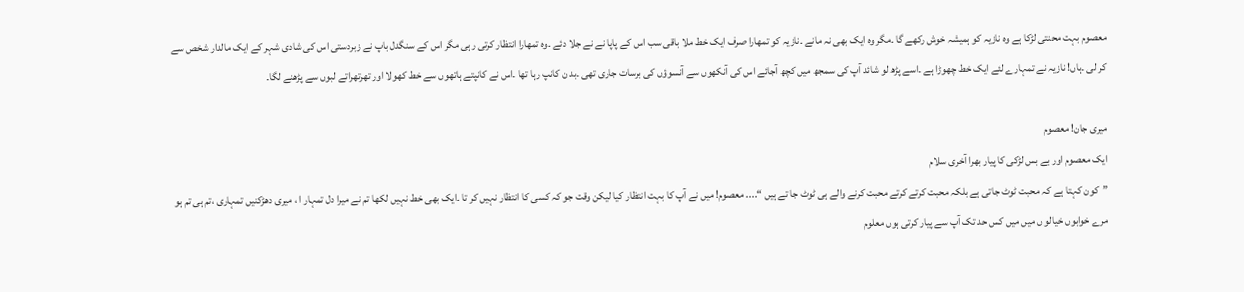معصوم بہت محنتی لڑکا ہے وہ نازیہ کو ہمیشہ خوش رکھے گا ۔مگر وہ ایک بھی نہ مانے ۔نازیہ کو تمھارا صرف ایک خط ملا باقی سب اس کے پاپا نے نے جلا دئے ۔وہ تمھارا انتظار کرتی رہی مگر اس کے سنگدل باپ نے زبردستی اس کی شادی شہر کے ایک مالدار شخص سے کر لی ۔ہاں! نازیہ نے تمہارے لئے ایک خط چھوڑا ہے ۔اسے پڑھ لو شائد آپ کی سمجھ میں کچھ آجائے اس کی آنکھوں سے آنسوؤں کی برسات جاری تھی ۔بد ن کانپ رہا تھا ۔اس نے کانپتے ہاتھوں سے خط کھولا اور تھرتھراتے لبوں سے پڑھنے لگا۔

میری جان! معصوم
ایک معصوم اور بے بس لڑکی کا پیار بھرا آخری سلام
”کون کہتا ہے کہ محبت ٹوٹ جاتی ہے بلکہ محبت کرتے کرتے محبت کرنے والے ہی ٹوٹ جا تے ہیں “.... معصوم! میں نے آپ کا بہت انتظار کیا لیکن وقت جو کہ کسی کا انتظار نہیں کر تا ۔ایک بھی خط نہیں لکھا تم نے میرا دل تمہار ا ، میری دھڑکنیں تمہاری ،تم ہی تم ہو مرے خوابوں خیالو ں میں میں کس حد تک آپ سے پیار کرتی ہوں معلوم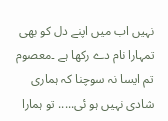نہیں اب میں اپنے دل کو بھی تمہارا نام دے رکھا ہے ۔معصوم تم ایسا نہ سوچنا کہ ہماری شادی نہیں ہو ئی..... تو ہمارا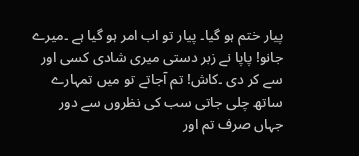پیار ختم ہو گیا۔ پیار تو اب امر ہو گیا ہے ۔میرے جانو! پاپا نے زبر دستی میری شادی کسی اور سے کر دی ۔کاش! تم آجاتے تو میں تمہارے ساتھ چلی جاتی سب کی نظروں سے دور جہاں صرف تم اور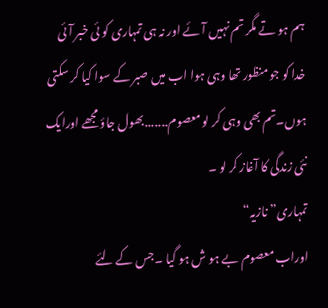ہم ہو تے مگر تم نہیں آئے اور نہ ہی تمہاری کو ئی خبر آئی خدا کو جو منظور تھا وہی ہوا اب میں صبر کے سوا کیا کر سکتی ہوں۔تم بھی وہی کر لو معصوم.......بھول جاؤ مجھے اورایک نئی زندگی کا آغاز کر لو ۔
تمہاری” نازیہ“
اوراب معصوم بے ہو ش ہو گیا ۔جس کے لئے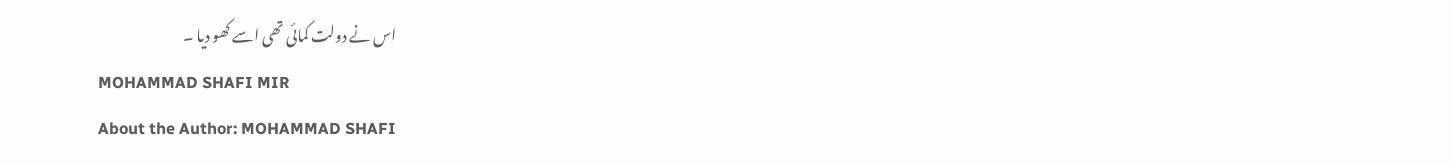اس نے دولت کمائی تھی اسے کھو دیا ۔
MOHAMMAD SHAFI MIR
About the Author: MOHAMMAD SHAFI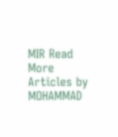MIR Read More Articles by MOHAMMAD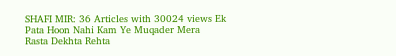SHAFI MIR: 36 Articles with 30024 views Ek Pata Hoon Nahi Kam Ye Muqader Mera
Rasta Dekhta Rehta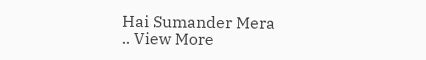Hai Sumander Mera
.. View More